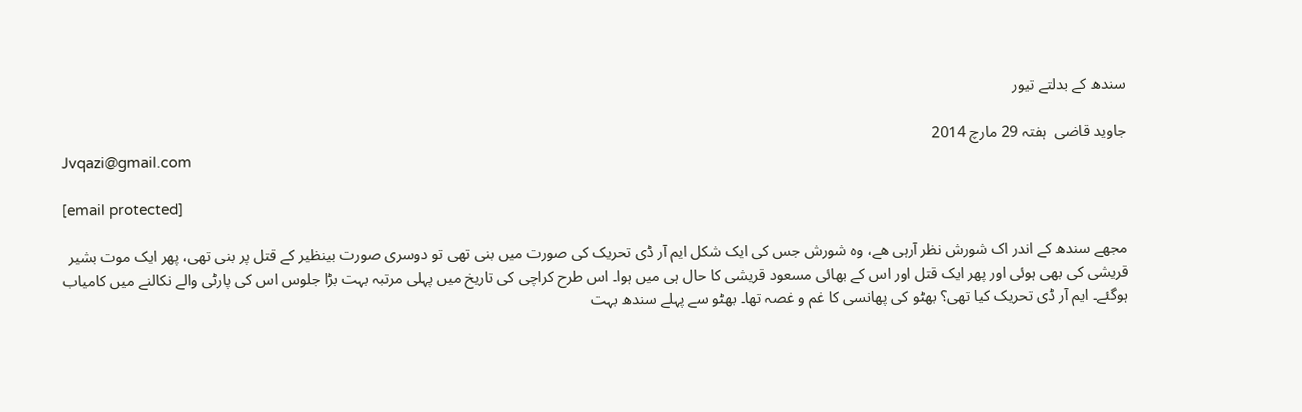سندھ کے بدلتے تیور

جاوید قاضی  ہفتہ 29 مارچ 2014
Jvqazi@gmail.com

[email protected]

مجھے سندھ کے اندر اک شورش نظر آرہی ھے، وہ شورش جس کی ایک شکل ایم آر ڈی تحریک کی صورت میں بنی تھی تو دوسری صورت بینظیر کے قتل پر بنی تھی، پھر ایک موت بشیر قریشی کی بھی ہوئی اور پھر ایک قتل اور اس کے بھائی مسعود قریشی کا حال ہی میں ہوا۔ اس طرح کراچی کی تاریخ میں پہلی مرتبہ بہت بڑا جلوس اس کی پارٹی والے نکالنے میں کامیاب ہوگئے۔ ایم آر ڈی تحریک کیا تھی؟ بھٹو کی پھانسی کا غم و غصہ تھا۔ بھٹو سے پہلے سندھ بہت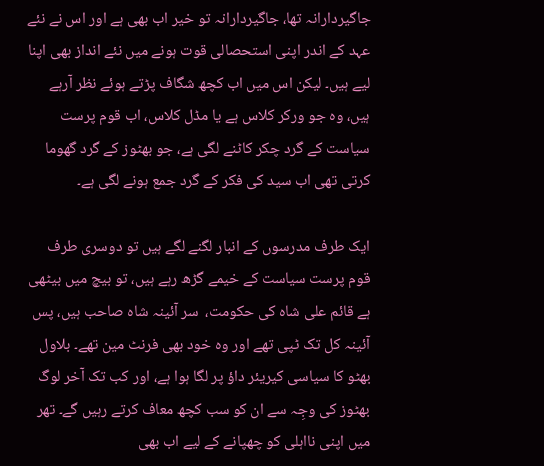جاگیردارانہ تھا، جاگیردارانہ تو خیر اب بھی ہے اور اس نے نئے عہد کے اندر اپنی استحصالی قوت ہونے میں نئے انداز بھی اپنا لیے ہیں۔ لیکن اس میں اب کچھ شگاف پڑتے ہوئے نظر آرہے ہیں، وہ جو ورکر کلاس ہے یا مڈل کلاس، اب قوم پرست سیاست کے گرد چکر کاٹنے لگی ہے، جو بھٹوز کے گرد گھوما کرتی تھی اب سید کی فکر کے گرد جمع ہونے لگی ہے۔

ایک طرف مدرسوں کے انبار لگنے لگے ہیں تو دوسری طرف قوم پرست سیاست کے خیمے گڑھ رہے ہیں، تو بیچ میں بیٹھی ہے قائم علی شاہ کی حکومت،  سر آئینہ شاہ صاحب ہیں، پس آئینہ کل تک ٹپی تھے اور وہ خود بھی فرنٹ مین تھے۔ بلاول بھٹو کا سیاسی کیریئر داؤ پر لگا ہوا ہے، اور کب تک آخر لوگ بھٹوز کی وجِہ سے ان کو سب کچھ معاف کرتے رہیں گے۔ تھر میں اپنی نااہلی کو چھپانے کے لیے اب بھی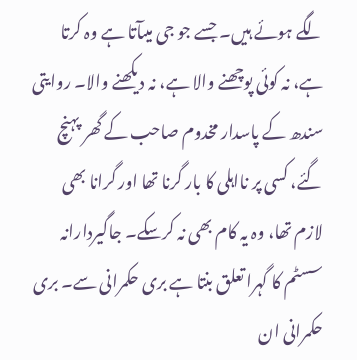لگے ہوئے ہیں۔ جسے جو جی میںآتا ہے وہ کرتا ہے، نہ کوئی پوچھنے والا ہے، نہ دیکھنے والا۔ روایتی سندھ کے پاسدار مخدوم صاحب کے گھر پہنچ گئے، کسی پر نااہلی کا بار گرنا تھا اور گرانا بھی لازم تھا، وہ یہ کام بھی نہ کرسکے۔ جاگیردارانہ سسٹم کا گہرا تعلق بنتا ہے بری حکمرانی سے۔ بری حکمرانی ان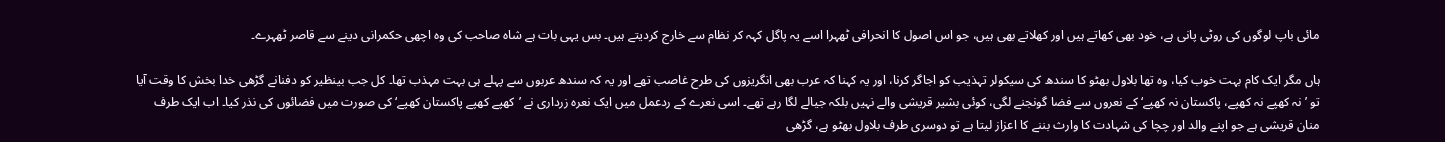مائی باپ لوگوں کی روٹی پانی ہے، خود بھی کھاتے ہیں اور کھلاتے بھی ہیں، جو اس اصول کا انحرافی ٹھہرا اسے یہ پاگل کہہ کر نظام سے خارج کردیتے ہیں۔ بس یہی بات ہے شاہ صاحب کی وہ اچھی حکمرانی دینے سے قاصر ٹھہرے۔

ہاں مگر ایک کام بہت خوب کیا، وہ تھا بلاول بھٹو کا سندھ کی سیکولر تہذیب کو اجاگر کرنا، اور یہ کہنا کہ عرب بھی انگریزوں کی طرح غاصب تھے اور یہ کہ سندھ عربوں سے پہلے ہی بہت مہذب تھا۔ کل جب بینظیر کو دفنانے گڑھی خدا بخش کا وقت آیا تو ’نہ کھپے نہ کھپے، پاکستان نہ کھپے‘ کے نعروں سے فضا گونجنے لگی، کوئی بشیر قریشی والے نہیں بلکہ جیالے لگا رہے تھے۔ اسی نعرے کے ردعمل میں ایک نعرہ زرداری نے ’کھپے کھپے پاکستان کھپے‘ کی صورت میں فضائوں کی نذر کیا۔ اب ایک طرف منان قریشی ہے جو اپنے والد اور چچا کی شہادت کا وارث بننے کا اعزاز لیتا ہے تو دوسری طرف بلاول بھٹو ہے، گڑھی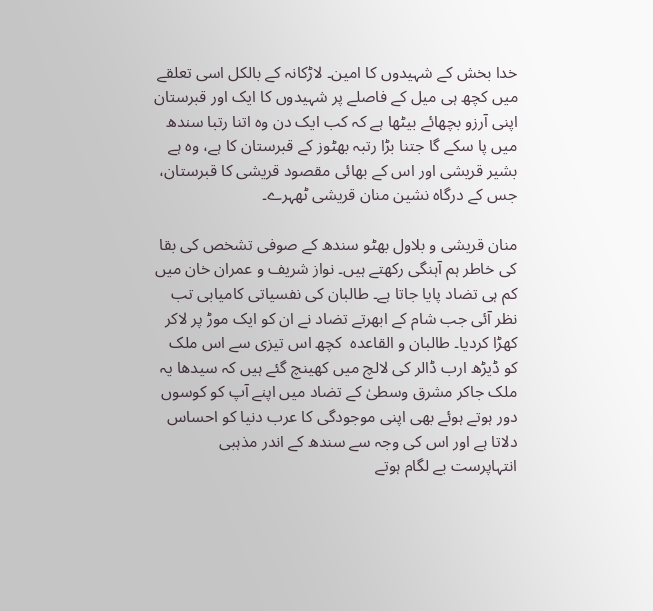خدا بخش کے شہیدوں کا امین۔ لاڑکانہ کے بالکل اسی تعلقے میں کچھ ہی میل کے فاصلے پر شہیدوں کا ایک اور قبرستان اپنی آرزو بچھائے بیٹھا ہے کہ کب ایک دن وہ اتنا رتبا سندھ میں پا سکے گا جتنا بڑا رتبہ بھٹوز کے قبرستان کا ہے، وہ ہے بشیر قریشی اور اس کے بھائی مقصود قریشی کا قبرستان، جس کے درگاہ نشین منان قریشی ٹھہرے۔

منان قریشی و بلاول بھٹو سندھ کے صوفی تشخص کی بقا کی خاطر ہم آہنگی رکھتے ہیں۔ نواز شریف و عمران خان میں کم ہی تضاد پایا جاتا ہے۔ طالبان کی نفسیاتی کامیابی تب نظر آئی جب شام کے ابھرتے تضاد نے ان کو ایک موڑ پر لاکر کھڑا کردیا۔ طالبان و القاعدہ  کچھ اس تیزی سے اس ملک کو ڈیڑھ ارب ڈالر کی لالچ میں کھینچ گئے ہیں کہ سیدھا یہ ملک جاکر مشرق وسطیٰ کے تضاد میں اپنے آپ کو کوسوں دور ہوتے ہوئے بھی اپنی موجودگی کا عرب دنیا کو احساس دلاتا ہے اور اس کی وجہ سے سندھ کے اندر مذہبی انتہاپرست بے لگام ہوتے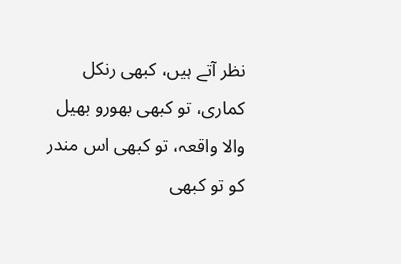نظر آتے ہیں، کبھی رنکل کماری، تو کبھی بھورو بھیل والا واقعہ، تو کبھی اس مندر کو تو کبھی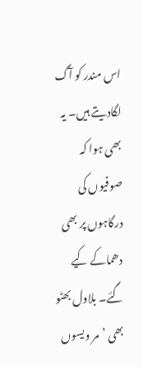اس مندر کو آگ لگادیتے ہیں۔ یہ بھی ہوا کہ صوفیوں کی درگاہوں پر بھی دھماکے کیے گئے۔ بلاول بھٹو بھی ’مر ویسوں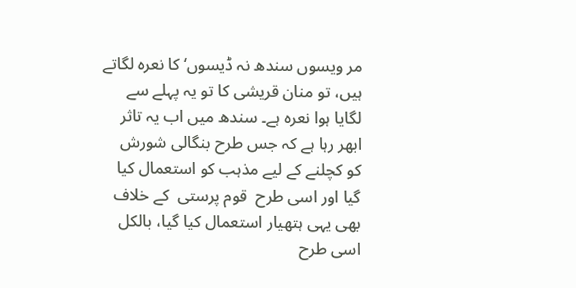مر ویسوں سندھ نہ ڈیسوں‘ کا نعرہ لگاتے ہیں، تو منان قریشی کا تو یہ پہلے سے لگایا ہوا نعرہ ہے۔ سندھ میں اب یہ تاثر ابھر رہا ہے کہ جس طرح بنگالی شورش کو کچلنے کے لیے مذہب کو استعمال کیا گیا اور اسی طرح  قوم پرستی  کے خلاف بھی یہی ہتھیار استعمال کیا گیا، بالکل اسی طرح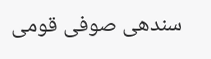سندھی صوفی قومی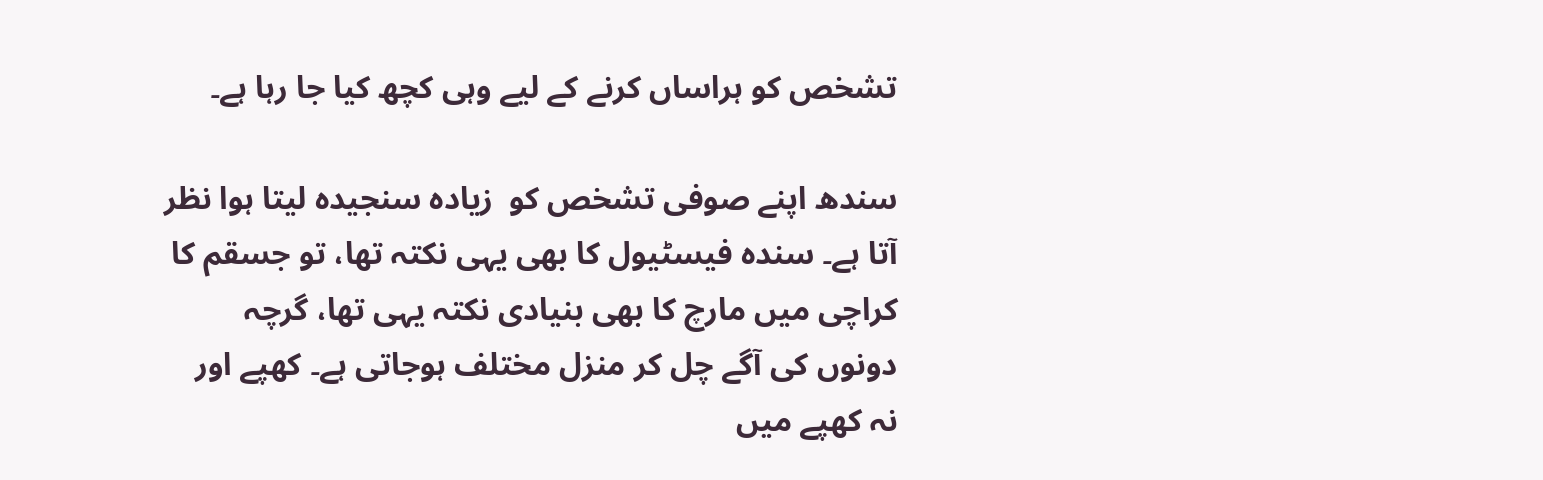تشخص کو ہراساں کرنے کے لیے وہی کچھ کیا جا رہا ہے۔

سندھ اپنے صوفی تشخص کو  زیادہ سنجیدہ لیتا ہوا نظر آتا ہے۔ سندہ فیسٹیول کا بھی یہی نکتہ تھا، تو جسقم کا کراچی میں مارچ کا بھی بنیادی نکتہ یہی تھا، گرچہ دونوں کی آگے چل کر منزل مختلف ہوجاتی ہے۔ کھپے اور نہ کھپے میں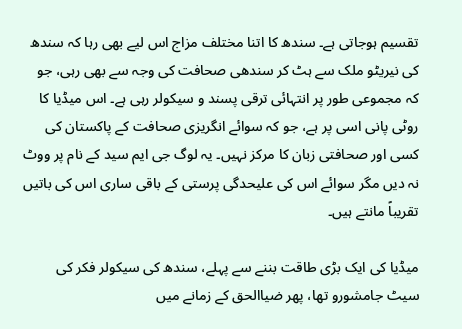تقسیم ہوجاتی ہے۔ سندھ کا اتنا مختلف مزاج اس لیے بھی رہا کہ سندھ کی نیریٹو ملک سے ہٹ کر سندھی صحافت کی وجہ سے بھی رہی، جو کہ مجموعی طور پر انتہائی ترقی پسند و سیکولر رہی ہے۔ اس میڈیا کا روٹی پانی اسی پر ہے، جو کہ سوائے انگریزی صحافت کے پاکستان کی کسی اور صحافتی زبان کا مرکز نہیں۔ یہ لوگ جی ایم سید کے نام پر ووٹ نہ دیں مگر سوائے اس کی علیحدگی پرستی کے باقی ساری اس کی باتیں تقریباً مانتے ہیں۔

میڈیا کی ایک بڑی طاقت بننے سے پہلے، سندھ کی سیکولر فکر کی سیٹ جامشورو تھا، پھر ضیاالحق کے زمانے میں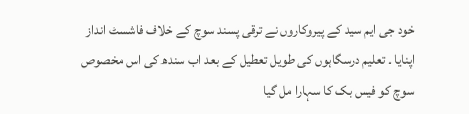خود جی ایم سید کے پیروکاروں نے ترقی پسند سوچ کے خلاف فاشسٹ انداز اپنایا ۔ تعلیم درسگاہوں کی طویل تعطیل کے بعد اب سندھ کی اس مخصوص سوچ کو فیس بک کا سہارا مل گیا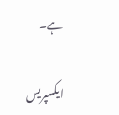ہے۔

ایکسپریس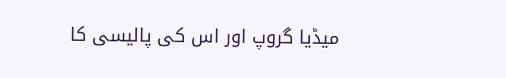میڈیا گروپ اور اس کی پالیسی کا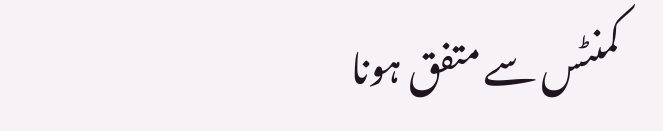کمنٹس سے متفق ہونا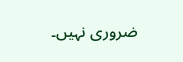ضروری نہیں۔